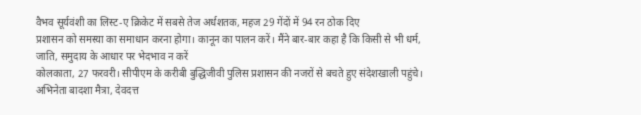वैभव सूर्यवंशी का लिस्ट-ए क्रिकेट में सबसे तेज अर्धशतक, महज 29 गेंदों में 94 रन ठोक दिए
प्रशासन को समस्या का समाधान करना होगा। कानून का पालन करें। मैंने बार-बार कहा है कि किसी से भी धर्म, जाति, समुदाय के आधार पर भेदभाव न करें
कोलकाता, 27 फरवरी। सीपीएम के करीबी बुद्धिजीवी पुलिस प्रशासन की नजरों से बचते हुए संदेशखाली पहुंचे। अभिनेता बादशा मैत्रा, देवदत्त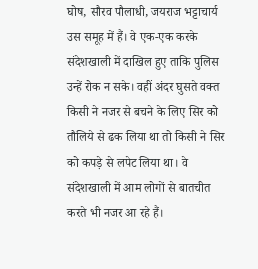घोष, सौरव पौलाधी, जयराज भट्टाचार्य उस समूह में हैं। वे एक-एक करके संदेशखाली में दाखिल हुए ताकि पुलिस उन्हें रोक न सके। वहीं अंदर घुसते वक्त किसी ने नजर से बचने के लिए सिर को तौलिये से ढक लिया था तो किसी ने सिर को कपड़े से लपेट लिया था। वे संदेशखाली में आम लोगों से बातचीत करते भी नजर आ रहे हैं।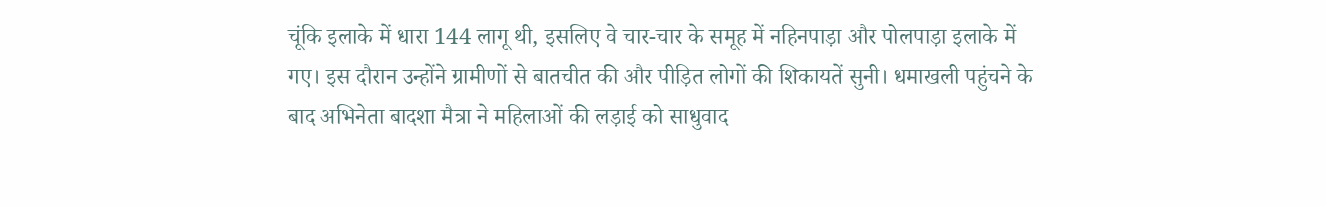चूंकि इलाके में धारा 144 लागू थी, इसलिए वे चार-चार के समूह में नहिनपाड़ा और पोलपाड़ा इलाके में गए। इस दौरान उन्होंने ग्रामीणों से बातचीत की और पीड़ित लोगों की शिकायतें सुनी। धमाखली पहुंचने के बाद अभिनेता बादशा मैत्रा ने महिलाओं की लड़ाई को साधुवाद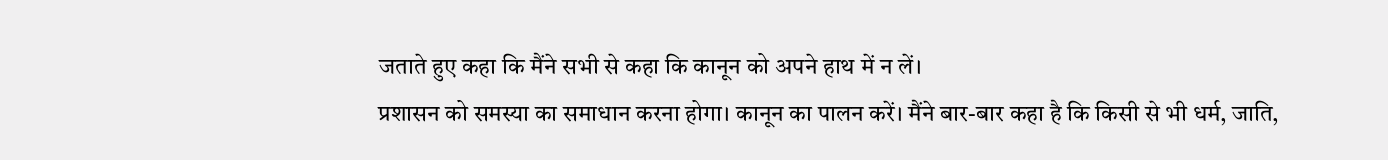जताते हुए कहा कि मैंने सभी से कहा कि कानून को अपने हाथ में न लें।
प्रशासन को समस्या का समाधान करना होगा। कानून का पालन करें। मैंने बार-बार कहा है कि किसी से भी धर्म, जाति,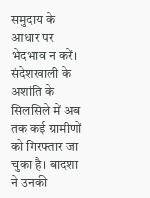समुदाय के आधार पर भेदभाव न करें। संदेशखाली के अशांति के सिलसिले में अब तक कई ग्रामीणों को गिरफ्तार जा चुका है। बादशा ने उनकी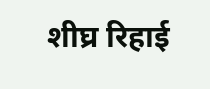शीघ्र रिहाई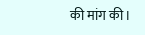की मांग की।